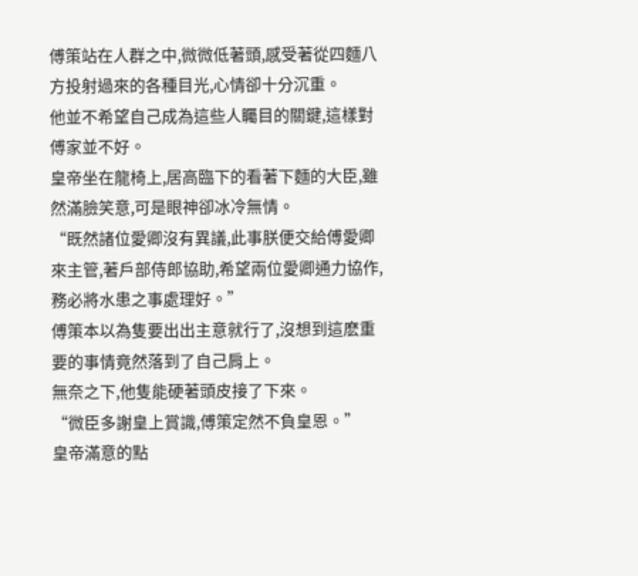傅策站在人群之中,微微低著頭,感受著從四麵八方投射過來的各種目光,心情卻十分沉重。
他並不希望自己成為這些人矚目的關鍵,這樣對傅家並不好。
皇帝坐在龍椅上,居高臨下的看著下麵的大臣,雖然滿臉笑意,可是眼神卻冰冷無情。
“既然諸位愛卿沒有異議,此事朕便交給傅愛卿來主管,著戶部侍郎協助,希望兩位愛卿通力協作,務必將水患之事處理好。”
傅策本以為隻要出出主意就行了,沒想到這麽重要的事情竟然落到了自己肩上。
無奈之下,他隻能硬著頭皮接了下來。
“微臣多謝皇上賞識,傅策定然不負皇恩。”
皇帝滿意的點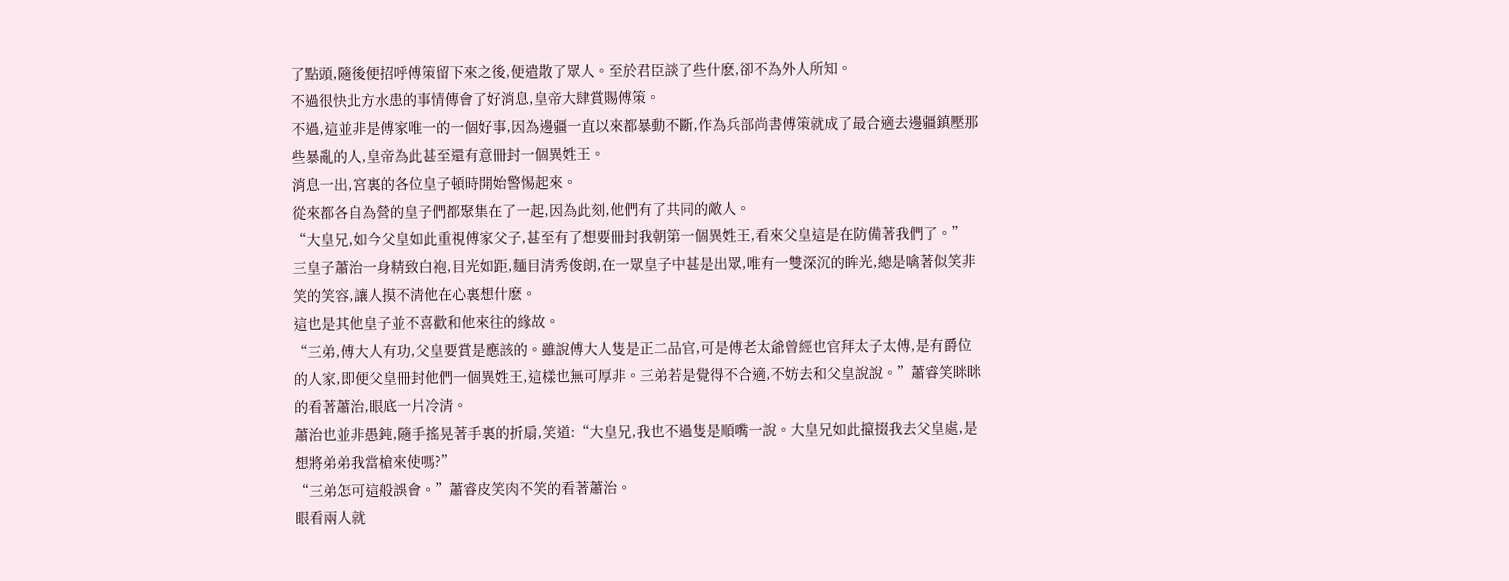了點頭,隨後便招呼傅策留下來之後,便遣散了眾人。至於君臣談了些什麽,卻不為外人所知。
不過很快北方水患的事情傳會了好消息,皇帝大肆賞賜傅策。
不過,這並非是傅家唯一的一個好事,因為邊疆一直以來都暴動不斷,作為兵部尚書傅策就成了最合適去邊疆鎮壓那些暴亂的人,皇帝為此甚至還有意冊封一個異姓王。
消息一出,宮裏的各位皇子頓時開始警惕起來。
從來都各自為營的皇子們都聚集在了一起,因為此刻,他們有了共同的敵人。
“大皇兄,如今父皇如此重視傅家父子,甚至有了想要冊封我朝第一個異姓王,看來父皇這是在防備著我們了。”
三皇子蕭治一身精致白袍,目光如距,麵目清秀俊朗,在一眾皇子中甚是出眾,唯有一雙深沉的眸光,總是噙著似笑非笑的笑容,讓人摸不清他在心裏想什麽。
這也是其他皇子並不喜歡和他來往的緣故。
“三弟,傅大人有功,父皇要賞是應該的。雖說傅大人隻是正二品官,可是傅老太爺曾經也官拜太子太傅,是有爵位的人家,即便父皇冊封他們一個異姓王,這樣也無可厚非。三弟若是覺得不合適,不妨去和父皇說說。”蕭睿笑眯眯的看著蕭治,眼底一片冷清。
蕭治也並非愚鈍,隨手搖晃著手裏的折扇,笑道:“大皇兄,我也不過隻是順嘴一說。大皇兄如此攛掇我去父皇處,是想將弟弟我當槍來使嗎?”
“三弟怎可這般誤會。”蕭睿皮笑肉不笑的看著蕭治。
眼看兩人就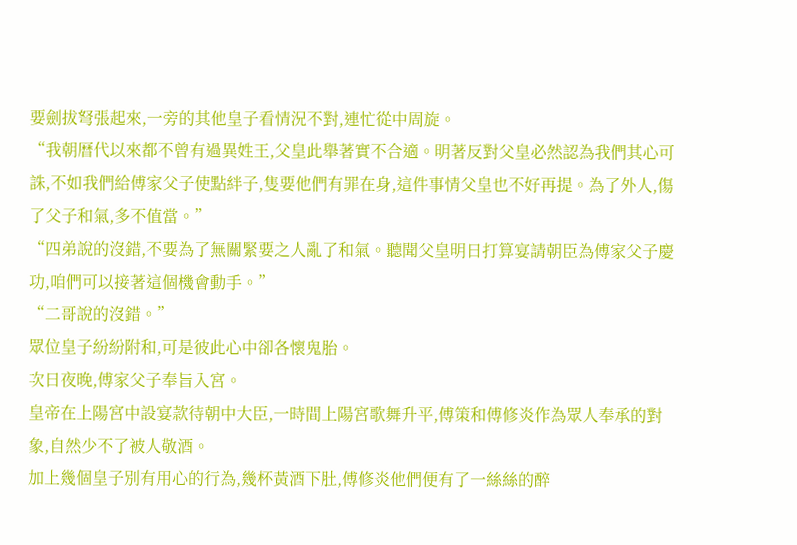要劍拔弩張起來,一旁的其他皇子看情況不對,連忙從中周旋。
“我朝曆代以來都不曾有過異姓王,父皇此舉著實不合適。明著反對父皇必然認為我們其心可誅,不如我們給傅家父子使點絆子,隻要他們有罪在身,這件事情父皇也不好再提。為了外人,傷了父子和氣,多不值當。”
“四弟說的沒錯,不要為了無關緊要之人亂了和氣。聽聞父皇明日打算宴請朝臣為傅家父子慶功,咱們可以接著這個機會動手。”
“二哥說的沒錯。”
眾位皇子紛紛附和,可是彼此心中卻各懷鬼胎。
次日夜晚,傅家父子奉旨入宮。
皇帝在上陽宮中設宴款待朝中大臣,一時間上陽宮歌舞升平,傅策和傅修炎作為眾人奉承的對象,自然少不了被人敬酒。
加上幾個皇子別有用心的行為,幾杯黃酒下肚,傅修炎他們便有了一絲絲的醉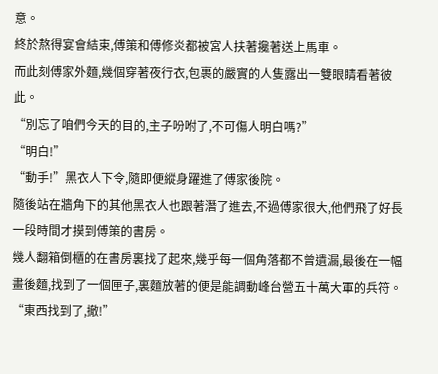意。
終於熬得宴會結束,傅策和傅修炎都被宮人扶著攙著送上馬車。
而此刻傅家外麵,幾個穿著夜行衣,包裹的嚴實的人隻露出一雙眼睛看著彼此。
“別忘了咱們今天的目的,主子吩咐了,不可傷人明白嗎?”
“明白!”
“動手!”黑衣人下令,隨即便縱身躍進了傅家後院。
隨後站在牆角下的其他黑衣人也跟著潛了進去,不過傅家很大,他們飛了好長一段時間才摸到傅策的書房。
幾人翻箱倒櫃的在書房裏找了起來,幾乎每一個角落都不曾遺漏,最後在一幅畫後麵,找到了一個匣子,裏麵放著的便是能調動峰台營五十萬大軍的兵符。
“東西找到了,撤!”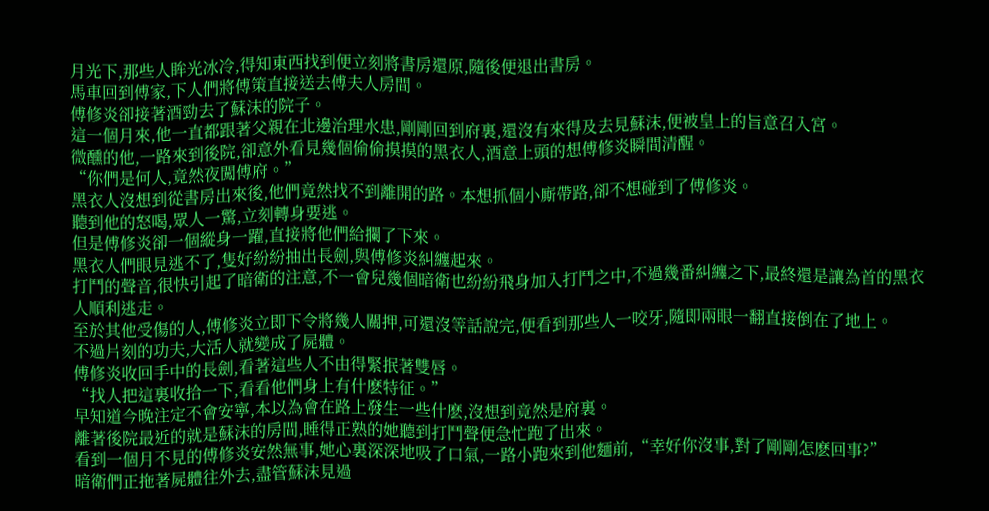月光下,那些人眸光冰冷,得知東西找到便立刻將書房還原,隨後便退出書房。
馬車回到傅家,下人們將傅策直接送去傅夫人房間。
傅修炎卻接著酒勁去了蘇沫的院子。
這一個月來,他一直都跟著父親在北邊治理水患,剛剛回到府裏,還沒有來得及去見蘇沫,便被皇上的旨意召入宮。
微醺的他,一路來到後院,卻意外看見幾個偷偷摸摸的黑衣人,酒意上頭的想傅修炎瞬間清醒。
“你們是何人,竟然夜闖傅府。”
黑衣人沒想到從書房出來後,他們竟然找不到離開的路。本想抓個小廝帶路,卻不想碰到了傅修炎。
聽到他的怒喝,眾人一驚,立刻轉身要逃。
但是傅修炎卻一個縱身一躍,直接將他們給攔了下來。
黑衣人們眼見逃不了,隻好紛紛抽出長劍,與傅修炎糾纏起來。
打鬥的聲音,很快引起了暗衛的注意,不一會兒幾個暗衛也紛紛飛身加入打鬥之中,不過幾番糾纏之下,最終還是讓為首的黑衣人順利逃走。
至於其他受傷的人,傅修炎立即下令將幾人關押,可還沒等話說完,便看到那些人一咬牙,隨即兩眼一翻直接倒在了地上。
不過片刻的功夫,大活人就變成了屍體。
傅修炎收回手中的長劍,看著這些人不由得緊抿著雙唇。
“找人把這裏收拾一下,看看他們身上有什麽特征。”
早知道今晚注定不會安寧,本以為會在路上發生一些什麽,沒想到竟然是府裏。
離著後院最近的就是蘇沫的房間,睡得正熟的她聽到打鬥聲便急忙跑了出來。
看到一個月不見的傅修炎安然無事,她心裏深深地吸了口氣,一路小跑來到他麵前,“幸好你沒事,對了剛剛怎麽回事?”
暗衛們正拖著屍體往外去,盡管蘇沫見過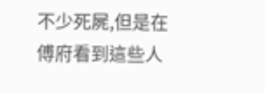不少死屍,但是在傅府看到這些人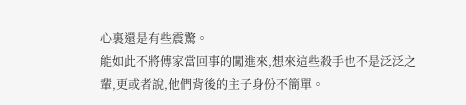心裏還是有些震驚。
能如此不將傅家當回事的闖進來,想來這些殺手也不是泛泛之輩,更或者說,他們背後的主子身份不簡單。